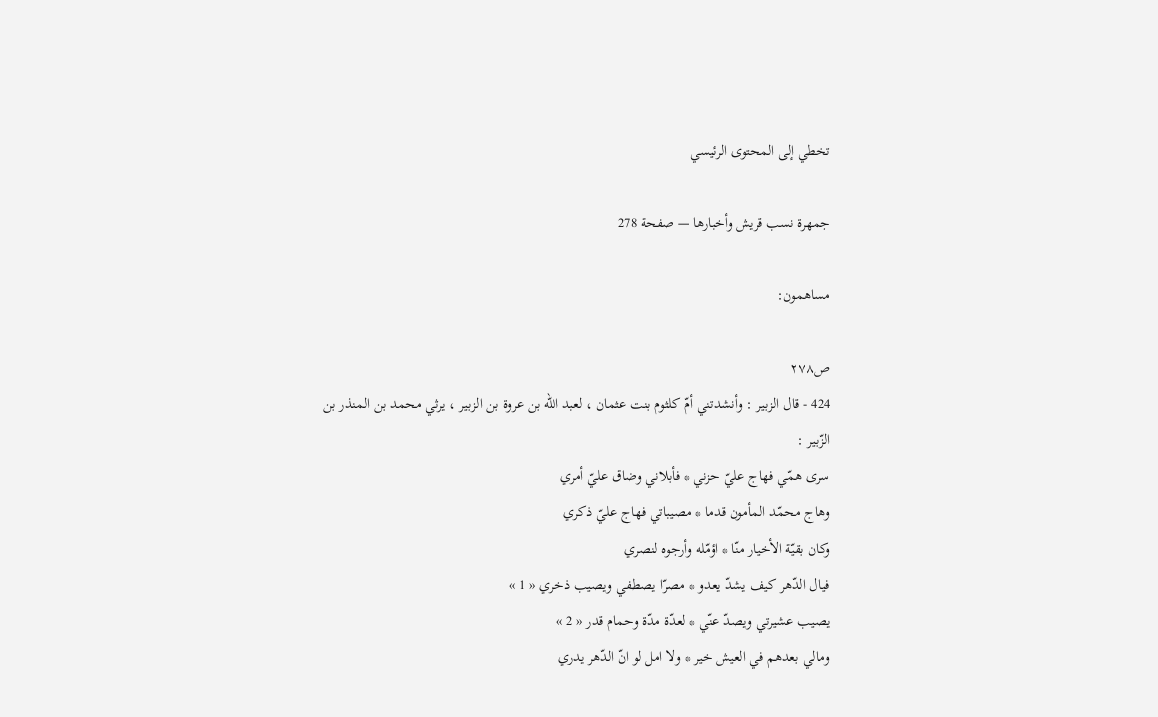تخطي إلى المحتوى الرئيسي

جمهرة نسب قريش وأخبارها — صفحة 278

مساهمون:

ص٢٧٨
424 - قال الزبير : وأنشدتني أمّ كلثوم بنت عثمان ، لعبد اللّه بن عروة بن الزبير ، يرثي محمد بن المنذر بن الزّبير :
سرى همّي فهاج عليّ حزني * فأبلاني وضاق عليّ أمري
وهاج محمّد المأمون قدما * مصيباتي فهاج عليّ ذكري
وكان بقيّة الأخيار منّا * اؤمّله وأرجوه لنصري
فيال الدّهر كيف يشدّ يعدو * مصرّا يصطفي ويصيب ذخري « 1 »
يصيب عشيرتي ويصدّ عنّي * لعدّة مدّة وحمام قدر « 2 »
ومالي بعدهم في العيش خير * ولا امل لو انّ الدّهر يدري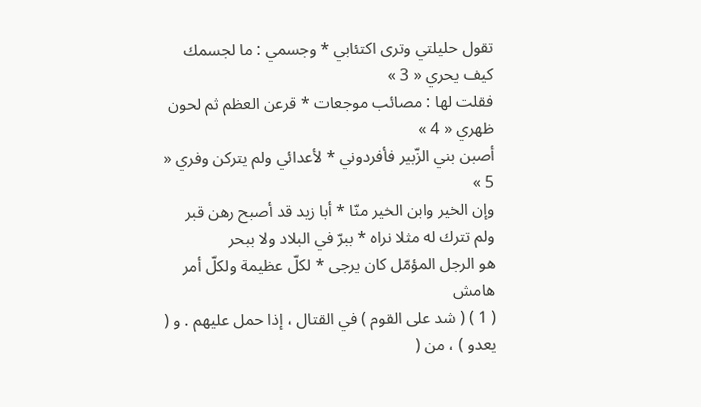تقول حليلتي وترى اكتئابي * وجسمي : ما لجسمك كيف يحري « 3 »
فقلت لها : مصائب موجعات * قرعن العظم ثم لحون ظهري « 4 »
أصبن بني الزّبير فأفردوني * لأعدائي ولم يتركن وفري « 5 »
وإن الخير وابن الخير منّا * أبا زيد قد أصبح رهن قبر
ولم تترك له مثلا نراه * ببرّ في البلاد ولا ببحر
هو الرجل المؤمّل كان يرجى * لكلّ عظيمة ولكلّ أمر
هامش
( 1 ) ( شد على القوم ) في القتال ، إذا حمل عليهم . و ( يعدو ) ، من (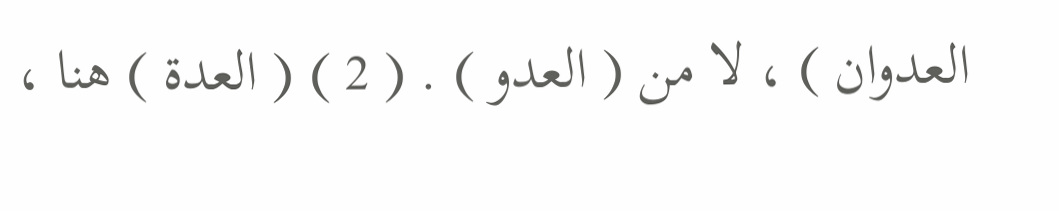العدوان ) ، لا من ( العدو ) . ( 2 ) ( العدة ) هنا ،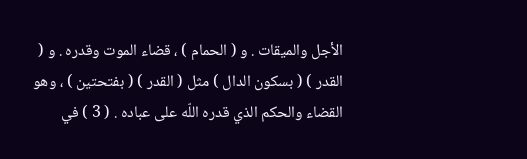الأجل والميقات . و ( الحمام ) ، قضاء الموت وقدره . و ( القدر ) ( بسكون الدال ) مثل ( القدر ) ( بفتحتين ) ، وهو القضاء والحكم الذي قدره اللّه على عباده . ( 3 ) في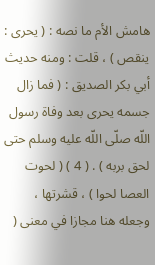هامش الأم ما نصه : ( يحرى : ينقص ) ، قلت : ومنه حديث أبي بكر الصديق : ( فما زال جسمه يحرى بعد وفاة رسول اللّه صلّى اللّه عليه وسلم حتى لحق بربه ) . ( 4 ) ( لحوت العصا لحوا ) ، قشرتها ، وجعله هنا مجازا في معنى (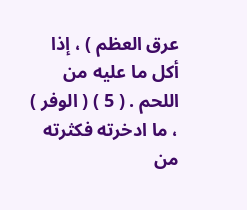عرق العظم ) ، إذا أكل ما عليه من اللحم . ( 5 ) ( الوفر ) ، ما ادخرته فكثرته من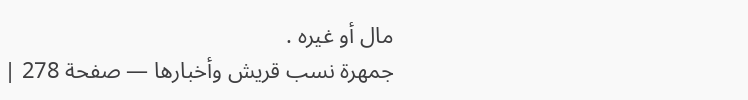مال أو غيره .
جمهرة نسب قريش وأخبارها — صفحة 278 |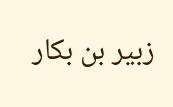زبير بن بكار